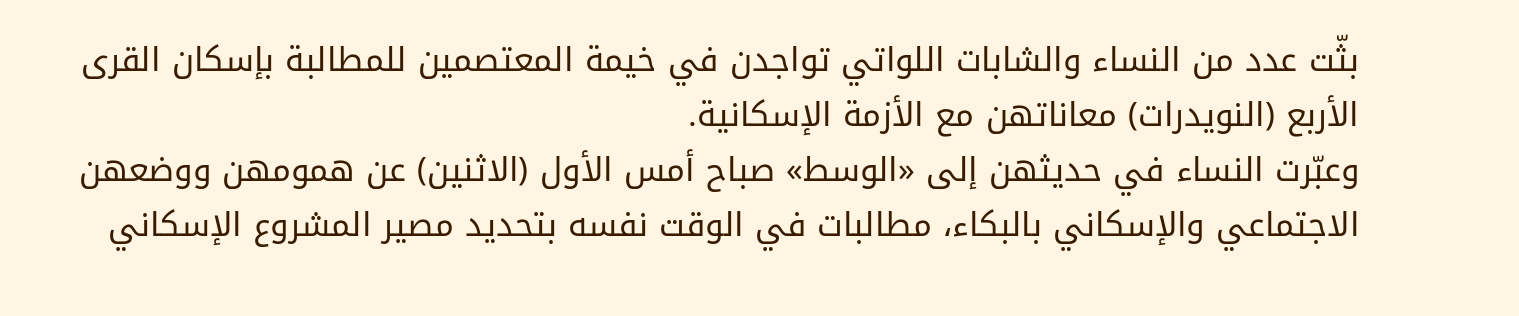بثّت عدد من النساء والشابات اللواتي تواجدن في خيمة المعتصمين للمطالبة بإسكان القرى الأربع (النويدرات) معاناتهن مع الأزمة الإسكانية.
وعبّرت النساء في حديثهن إلى «الوسط» صباح أمس الأول (الاثنين) عن همومهن ووضعهن الاجتماعي والإسكاني بالبكاء، مطالبات في الوقت نفسه بتحديد مصير المشروع الإسكاني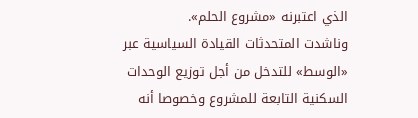الذي اعتبرنه «مشروع الحلم».
وناشدت المتحدثات القيادة السياسية عبر «الوسط» للتدخل من أجل توزيع الوحدات السكنية التابعة للمشروع وخصوصا أنه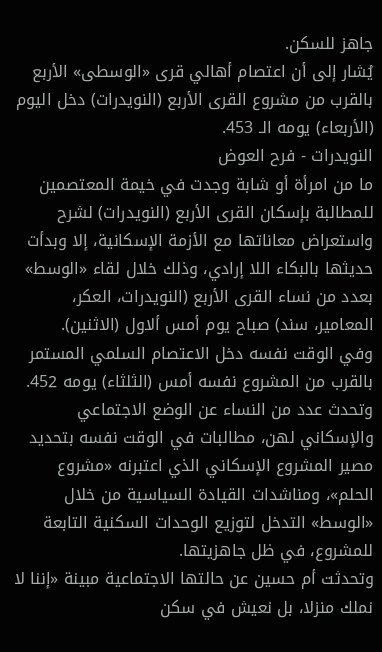جاهز للسكن.
يُشار إلى أن اعتصام أهالي قرى «الوسطى» الأربع بالقرب من مشروع القرى الأربع (النويدرات) دخل اليوم (الأربعاء) يومه الـ 453.
النويدرات - فرح العوض
ما من امرأة أو شابة وجدت في خيمة المعتصمين للمطالبة بإسكان القرى الأربع (النويدرات) لشرح واستعراض معاناتها مع الأزمة الإسكانية، إلا وبدأت حديثها بالبكاء اللا إرادي، وذلك خلال لقاء «الوسط» بعدد من نساء القرى الأربع (النويدرات، العكر، المعامير، سند) صباح يوم أمس ألاول (الاثنين).
وفي الوقت نفسه دخل الاعتصام السلمي المستمر بالقرب من المشروع نفسه أمس (الثلثاء) يومه 452.
وتحدث عدد من النساء عن الوضع الاجتماعي والإسكاني لهن، مطالبات في الوقت نفسه بتحديد مصير المشروع الإسكاني الذي اعتبرنه «مشروع الحلم»، ومناشدات القيادة السياسية من خلال «الوسط» التدخل لتوزيع الوحدات السكنية التابعة للمشروع، في ظل جاهزيتها.
وتحدثت أم حسين عن حالتها الاجتماعية مبينة «إننا لا نملك منزلا، بل نعيش في سكن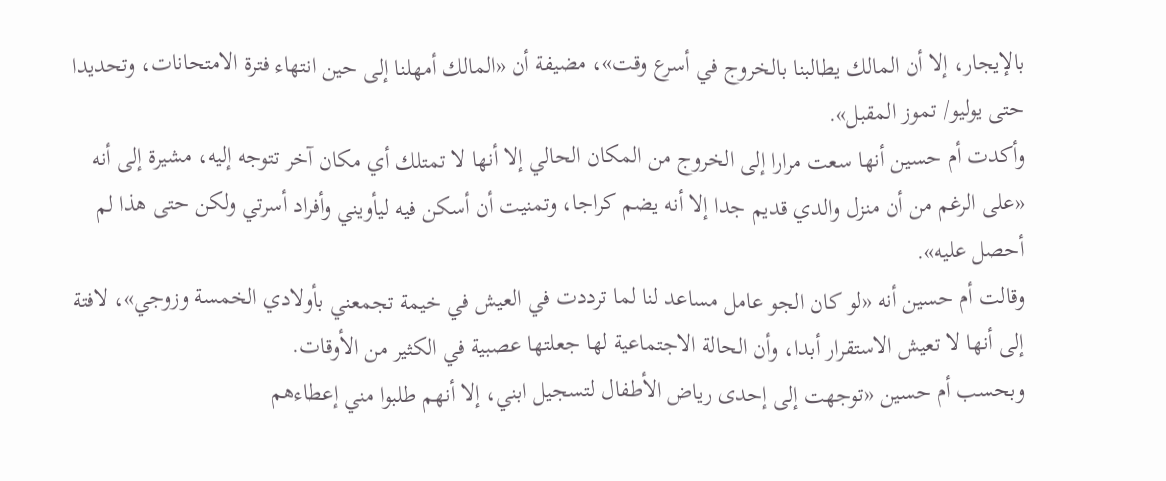بالإيجار، إلا أن المالك يطالبنا بالخروج في أسرع وقت»، مضيفة أن «المالك أمهلنا إلى حين انتهاء فترة الامتحانات، وتحديدا حتى يوليو/ تموز المقبل».
وأكدت أم حسين أنها سعت مرارا إلى الخروج من المكان الحالي إلا أنها لا تمتلك أي مكان آخر تتوجه إليه، مشيرة إلى أنه «على الرغم من أن منزل والدي قديم جدا إلا أنه يضم كراجا، وتمنيت أن أسكن فيه ليأويني وأفراد أسرتي ولكن حتى هذا لم أحصل عليه».
وقالت أم حسين أنه «لو كان الجو عامل مساعد لنا لما ترددت في العيش في خيمة تجمعني بأولادي الخمسة وزوجي»، لافتة إلى أنها لا تعيش الاستقرار أبدا، وأن الحالة الاجتماعية لها جعلتها عصبية في الكثير من الأوقات.
وبحسب أم حسين «توجهت إلى إحدى رياض الأطفال لتسجيل ابني، إلا أنهم طلبوا مني إعطاءهم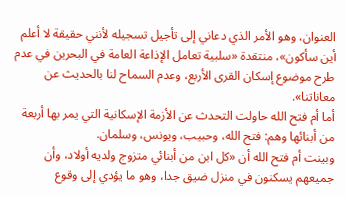العنوان، وهو الأمر الذي دعاني إلى تأجيل تسجيله لأنني حقيقة لا أعلم أين سأكون»، منتقدة «سلبية تعامل الإذاعة العامة في البحرين في عدم طرح موضوع إسكان القرى الأربع، وعدم السماح لنا بالحديث عن معاناتنا».
أما أم فتح الله حاولت التحدث عن الأزمة الإسكانية التي يمر بها أربعة من أبنائها وهم: فتح الله، وحبيب، ويونس، وسلمان.
وبينت أم فتح الله أن «كل ابن من أبنائي متزوج ولديه أولاد، وأن جميعهم يسكنون في منزل ضيق جدا، وهو ما يؤدي إلى وقوع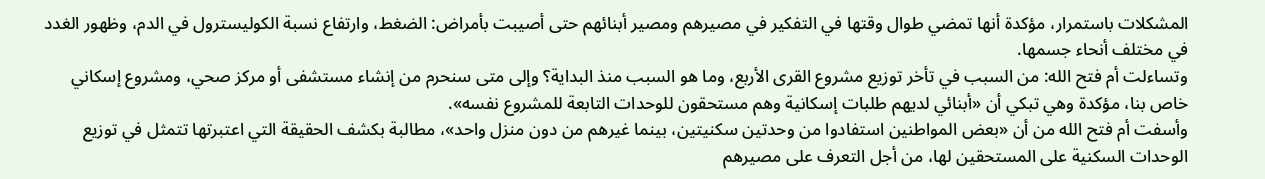المشكلات باستمرار، مؤكدة أنها تمضي طوال وقتها في التفكير في مصيرهم ومصير أبنائهم حتى أصيبت بأمراض: الضغط، وارتفاع نسبة الكوليسترول في الدم، وظهور الغدد في مختلف أنحاء جسمها.
وتساءلت أم فتح الله: من السبب في تأخر توزيع مشروع القرى الأربع، وما هو السبب منذ البداية؟ وإلى متى سنحرم من إنشاء مستشفى أو مركز صحي، ومشروع إسكاني خاص بنا، مؤكدة وهي تبكي أن «أبنائي لديهم طلبات إسكانية وهم مستحقون للوحدات التابعة للمشروع نفسه».
وأسفت أم فتح الله من أن «بعض المواطنين استفادوا من وحدتين سكنيتين، بينما غيرهم من دون منزل واحد»، مطالبة بكشف الحقيقة التي اعتبرتها تتمثل في توزيع الوحدات السكنية على المستحقين لها، من أجل التعرف على مصيرهم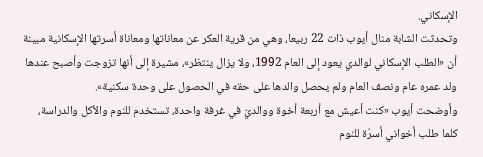الإسكاني.
وتحدثت الشابة منال أيوب ذات 22 ربيعا، وهي من قرية العكر عن معاناتها ومعاناة أسرتها الإسكانية مبينة أن «الطلب الإسكاني لوالدي يعود إلى العام 1992، ولا يزال ينتظر»، مشيرة إلى أنها تزوجت وأصبح عندها ولد عمره عام ونصف العام ولم يحصل والدها على حقه في الحصول على وحدة سكنية».
وأوضحت أيوب «كنت أعيش مع أربعة أخوة ووالديّ في غرفة واحدة، تستخدم للنوم والأكل والدراسة، كلما طلب أخواني أسرّة للنوم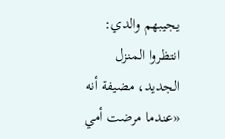يجيبهم والدي: انتظروا المنزل الجديد، مضيفة أنه «عندما مرضت أمي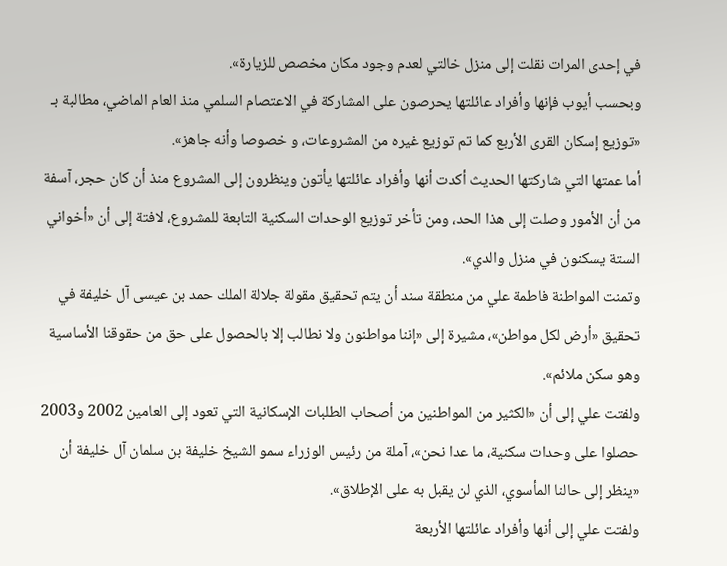في إحدى المرات نقلت إلى منزل خالتي لعدم وجود مكان مخصص للزيارة».
وبحسب أيوب فإنها وأفراد عائلتها يحرصون على المشاركة في الاعتصام السلمي منذ العام الماضي، مطالبة بـ «توزيع إسكان القرى الأربع كما تم توزيع غيره من المشروعات، و خصوصا وأنه جاهز».
أما عمتها التي شاركتها الحديث أكدت أنها وأفراد عائلتها يأتون وينظرون إلى المشروع منذ أن كان حجر، آسفة من أن الأمور وصلت إلى هذا الحد، ومن تأخر توزيع الوحدات السكنية التابعة للمشروع، لافتة إلى أن «أخواني الستة يسكنون في منزل والدي».
وتمنت المواطنة فاطمة علي من منطقة سند أن يتم تحقيق مقولة جلالة الملك حمد بن عيسى آل خليفة في تحقيق «أرض لكل مواطن»، مشيرة إلى «إننا مواطنون ولا نطالب إلا بالحصول على حق من حقوقنا الأساسية وهو سكن ملائم».
ولفتت علي إلى أن «الكثير من المواطنين من أصحاب الطلبات الإسكانية التي تعود إلى العامين 2002 و2003 حصلوا على وحدات سكنية، ما عدا نحن»، آملة من رئيس الوزراء سمو الشيخ خليفة بن سلمان آل خليفة أن «ينظر إلى حالنا المأسوي، الذي لن يقبل به على الإطلاق».
ولفتت علي إلى أنها وأفراد عائلتها الأربعة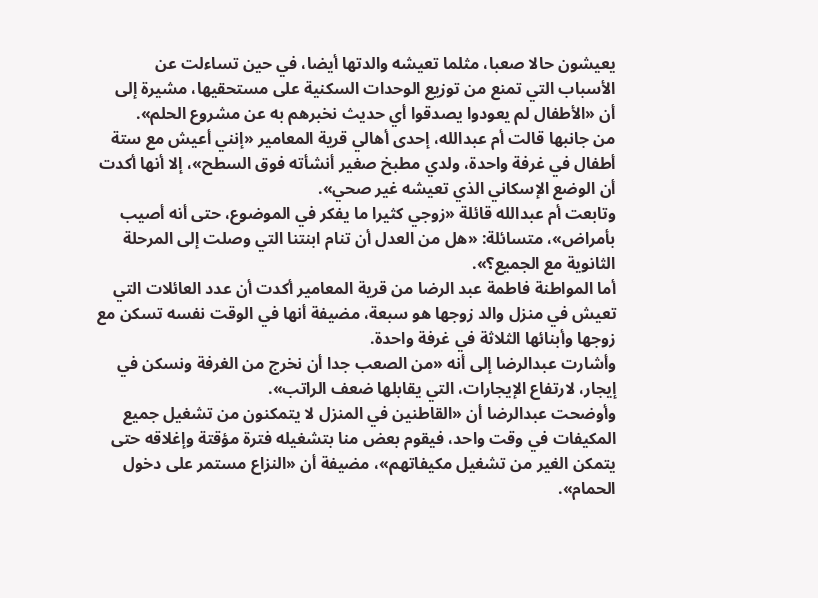يعيشون حالا صعبا، مثلما تعيشه والدتها أيضا، في حين تساءلت عن الأسباب التي تمنع من توزيع الوحدات السكنية على مستحقيها، مشيرة إلى أن «الأطفال لم يعودوا يصدقوا أي حديث نخبرهم به عن مشروع الحلم».
من جانبها قالت أم عبدالله، إحدى أهالي قرية المعامير «إنني أعيش مع ستة أطفال في غرفة واحدة، ولدي مطبخ صغير أنشأته فوق السطح»، إلا أنها أكدت أن الوضع الإسكاني الذي تعيشه غير صحي».
وتابعت أم عبدالله قائلة «زوجي كثيرا ما يفكر في الموضوع، حتى أنه أصيب بأمراض»، متسائلة: «هل من العدل أن تنام ابنتنا التي وصلت إلى المرحلة الثانوية مع الجميع؟».
أما المواطنة فاطمة عبد الرضا من قرية المعامير أكدت أن عدد العائلات التي تعيش في منزل والد زوجها هو سبعة، مضيفة أنها في الوقت نفسه تسكن مع زوجها وأبنائها الثلاثة في غرفة واحدة.
وأشارت عبدالرضا إلى أنه «من الصعب جدا أن نخرج من الغرفة ونسكن في إيجار، لارتفاع الإيجارات، التي يقابلها ضعف الراتب».
وأوضحت عبدالرضا أن «القاطنين في المنزل لا يتمكنون من تشغيل جميع المكيفات في وقت واحد، فيقوم بعض منا بتشغيله فترة مؤقتة وإغلاقه حتى يتمكن الغير من تشغيل مكيفاتهم»، مضيفة أن «النزاع مستمر على دخول الحمام».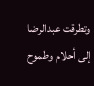وتطرقت عبدالرضا إلى أحلام وطموح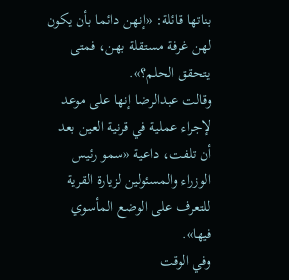بناتها قائلة: «إنهن دائما بأن يكون لهن غرفة مستقلة بهن، فمتى يتحقق الحلم؟».
وقالت عبدالرضا إنها على موعد لإجراء عملية في قرنية العين بعد أن تلفت، داعية «سمو رئيس الوزراء والمسئولين لزيارة القرية للتعرف على الوضع المأسوي فيها».
وفي الوقت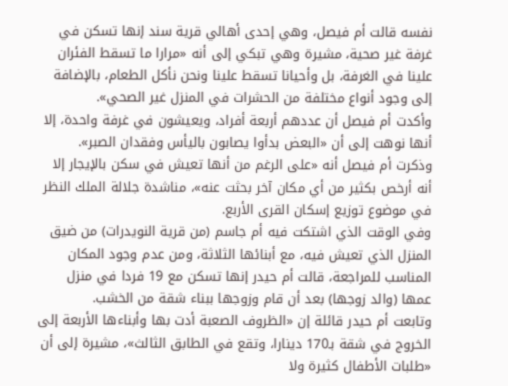نفسه قالت أم فيصل، وهي إحدى أهالي قرية سند إنها تسكن في غرفة غير صحية، مشيرة وهي تبكي إلى أنه «مرارا ما تسقط الفئران علينا في الغرفة، بل وأحيانا تسقط علينا ونحن نأكل الطعام، بالإضافة إلى وجود أنواع مختلفة من الحشرات في المنزل غير الصحي».
وأكدت أم فيصل أن عددهم أربعة أفراد، ويعيشون في غرفة واحدة، إلا أنها نوهت إلى أن «البعض بدأوا يصابون باليأس وفقدان الصبر».
وذكرت أم فيصل أنه «على الرغم من أنها تعيش في سكن بالإيجار إلا أنه أرخص بكثير من أي مكان آخر بحثت عنه»، مناشدة جلالة الملك النظر في موضوع توزيع إسكان القرى الأربع.
وفي الوقت الذي اشتكت فيه أم جاسم (من قرية النويدرات) من ضيق المنزل الذي تعيش فيه، مع أبنائها الثلاثة، ومن عدم وجود المكان المناسب للمراجعة، قالت أم حيدر إنها تسكن مع 19 فردا في منزل عمها (والد زوجها) بعد أن قام وزوجها ببناء شقة من الخشب.
وتابعت أم حيدر قائلة إن «الظروف الصعبة أدت بها وأبناءها الأربعة إلى الخروج في شقة بـ170 دينارا، وتقع في الطابق الثالث»، مشيرة إلى أن «طلبات الأطفال كثيرة ولا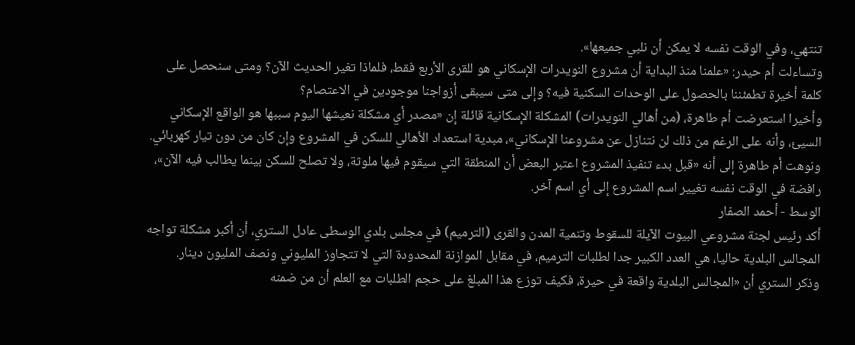تنتهي، وفي الوقت نفسه لا يمكن أن نلبي جميعها».
وتساءلت أم حيدر: «علمنا منذ البداية أن مشروع النويدرات الإسكاني هو للقرى الأربع فقط، فلماذا تغير الحديث الآن؟ ومتى سنحصل على كلمة أخيرة تطمئننا بالحصول على الوحدات السكنية فيه؟ وإلى متى سيبقى أزواجنا موجودين في الاعتصام؟
وأخيرا استعرضت أم طاهرة، (من أهالي النويدرات) المشكلة الإسكانية قائلة إن «مصدر أي مشكلة نعيشها اليوم سببها هو الواقع الإسكاني السيئ، وأنه على الرغم من ذلك لن نتنازل عن مشروعنا الإسكاني»، مبدية استعداد الأهالي للسكن في المشروع وإن كان من دون تيار كهربائي.
ونوهت أم طاهرة إلى أنه «قبل بدء تنفيذ المشروع اعتبر البعض أن المنطقة التي سيقوم فيها ملوثة، ولا تصلح للسكن بينما يطالب فيه الآن»، رافضة في الوقت نفسه تغيير اسم المشروع إلى أي اسم آخر.
الوسط - أحمد الصفار
أكد رئيس لجنة مشروعي البيوت الآيلة للسقوط وتنمية المدن والقرى (الترميم) في مجلس بلدي الوسطى عادل الستري، أن أكبر مشكلة تواجه المجالس البلدية حاليا، هي العدد الكبير جدا لطلبات الترميم، في مقابل الموازنة المحدودة التي لا تتجاوز المليوني ونصف المليون دينار.
وذكر الستري أن «المجالس البلدية واقعة في حيرة، فكيف توزع هذا المبلغ على حجم الطلبات مع العلم أن من ضمنه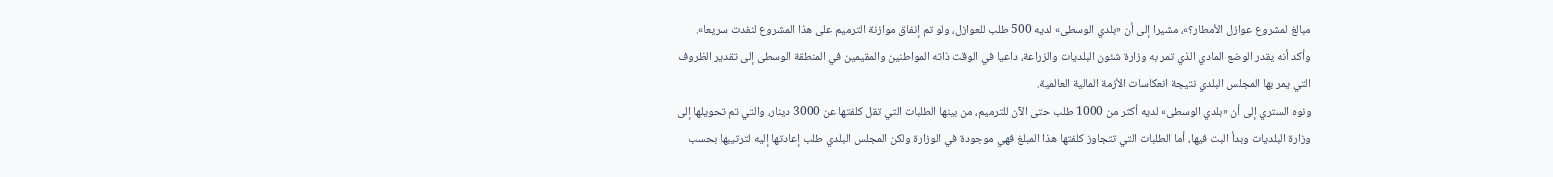مبالغ لمشروع عوازل الأمطار؟»، مشيرا إلى أن «بلدي الوسطى» لديه 500 طلب للعوازل، ولو تم إنفاق موازنة الترميم على هذا المشروع لنفدت سريعا».
وأكد أنه يقدر الوضع المادي الذي تمر به وزارة شئون البلديات والزراعة، داعيا في الوقت ذاته المواطنين والمقيمين في المنطقة الوسطى إلى تقدير الظروف التي يمر بها المجلس البلدي نتيجة انعكاسات الأزمة المالية العالمية.
ونوه الستري إلى أن «بلدي الوسطى» لديه أكثر من 1000 طلب حتى الآن للترميم، من بينها الطلبات التي تقل كلفتها عن 3000 دينار، والتي تم تحويلها إلى وزارة البلديات وبدأ البت فيها، أما الطلبات التي تتجاوز كلفتها هذا المبلغ فهي موجودة في الوزارة ولكن المجلس البلدي طلب إعادتها إليه لترتيبها بحسب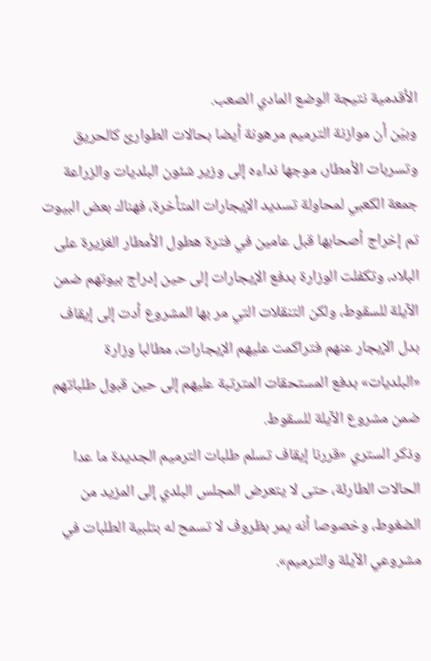الأقدمية نتيجة الوضع المادي الصعب.
وبيّن أن موازنة الترميم مرهونة أيضا بحالات الطوارئ كالحريق وتسربات الأمطار، موجها نداءه إلى وزير شئون البلديات والزراعة جمعة الكعبي لمحاولة تسديد الإيجارات المتأخرة، فهناك بعض البيوت تم إخراج أصحابها قبل عامين في فترة هطول الأمطار الغزيرة على البلاد، وتكفلت الوزارة بدفع الإيجارات إلى حين إدراج بيوتهم ضمن الآيلة للسقوط، ولكن التنقلات التي مر بها المشروع أدت إلى إيقاف بدل الإيجار عنهم فتراكمت عليهم الإيجارات، مطالبا وزارة «البلديات» بدفع المستحقات المترتبة عليهم إلى حين قبول طلباتهم ضمن مشروع الآيلة للسقوط.
وذكر الستري «قررنا إيقاف تسلم طلبات الترميم الجديدة ما عدا الحالات الطارئة، حتى لا يتعرض المجلس البلدي إلى المزيد من الضغوط، وخصوصا أنه يمر بظروف لا تسمح له بتلبية الطلبات في مشروعي الآيلة والترميم».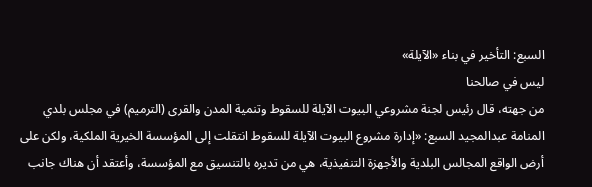السبع: التأخير في بناء «الآيلة»
ليس في صالحنا
من جهته، قال رئيس لجنة مشروعي البيوت الآيلة للسقوط وتنمية المدن والقرى (الترميم) في مجلس بلدي المنامة عبدالمجيد السبع: «إدارة مشروع البيوت الآيلة للسقوط انتقلت إلى المؤسسة الخيرية الملكية، ولكن على أرض الواقع المجالس البلدية والأجهزة التنفيذية، هي من تديره بالتنسيق مع المؤسسة، وأعتقد أن هناك جانب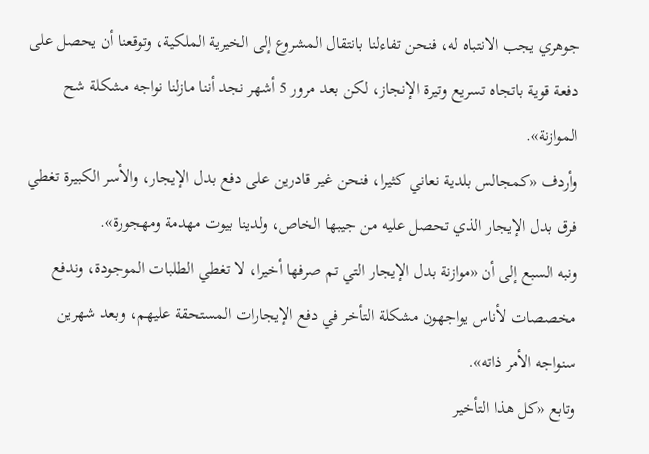جوهري يجب الانتباه له، فنحن تفاءلنا بانتقال المشروع إلى الخيرية الملكية، وتوقعنا أن يحصل على دفعة قوية باتجاه تسريع وتيرة الإنجاز، لكن بعد مرور 5 أشهر نجد أننا مازلنا نواجه مشكلة شح الموازنة».
وأردف «كمجالس بلدية نعاني كثيرا، فنحن غير قادرين على دفع بدل الإيجار، والأسر الكبيرة تغطي فرق بدل الإيجار الذي تحصل عليه من جيبها الخاص، ولدينا بيوت مهدمة ومهجورة».
ونبه السبع إلى أن «موازنة بدل الإيجار التي تم صرفها أخيرا، لا تغطي الطلبات الموجودة، وندفع مخصصات لأناس يواجهون مشكلة التأخر في دفع الإيجارات المستحقة عليهم، وبعد شهرين سنواجه الأمر ذاته».
وتابع «كل هذا التأخير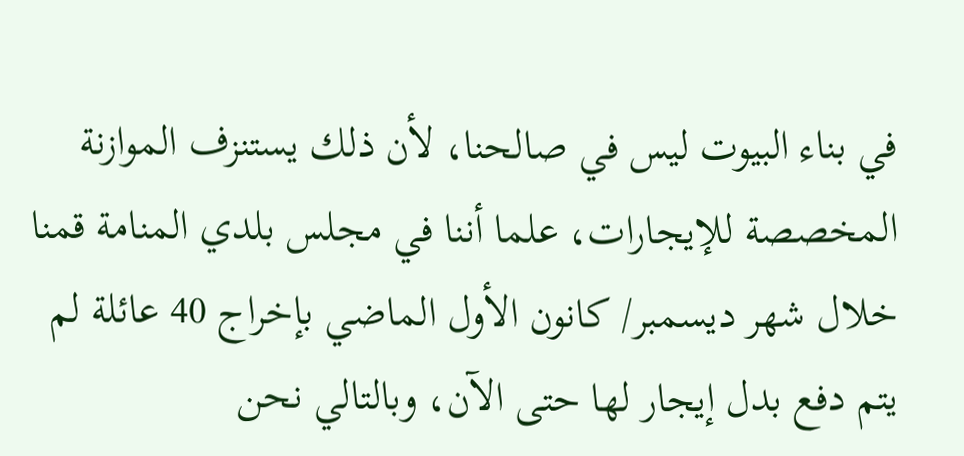في بناء البيوت ليس في صالحنا، لأن ذلك يستنزف الموازنة المخصصة للإيجارات، علما أننا في مجلس بلدي المنامة قمنا خلال شهر ديسمبر/ كانون الأول الماضي بإخراج 40 عائلة لم يتم دفع بدل إيجار لها حتى الآن، وبالتالي نحن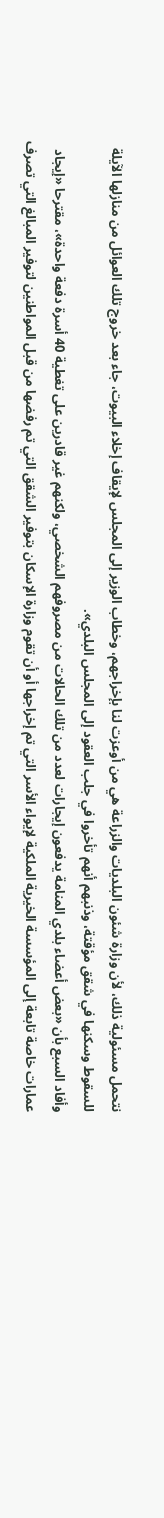نتحمل مسئولية ذلك، لأن وزارة شئون البلديات والزراعة هي من أوعزت لنا بإخراجهم، وخطاب الوزير إلى المجلس لإيقاف إخلاء البيوت، جاء بعد خروج تلك العوائل من منازلها الآيلة للسقوط وسكنها في شقق مؤقتة، وذنبهم أنهم تأخروا في جلب العقود إلى المجلس البلدي».
وأفاد السبع بأن «بعض أعضاء بلدي المنامة يدفعون إيجارات لعدد من تلك الحالات من مصروفهم الشخصي، ولكنهم غير قادرين على تغطية 40 أسرة دفعة واحدة»، مقترحا «إيجاد عمارات خاصة تابعة إلى المؤسسة الخيرية الملكية لإيواء الأسر التي تم إخراجها أو أن تقوم وزارة الإسكان بتوفير الشقق التي تم رفضها من قبل المواطنين لتوفير المبالغ التي تصرف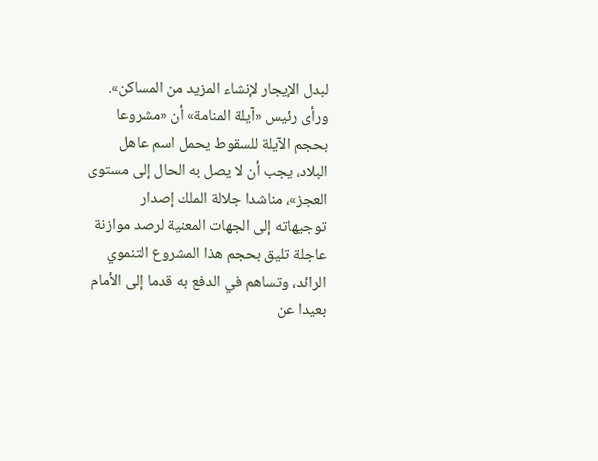لبدل الإيجار لإنشاء المزيد من المساكن».
ورأى رئيس «آيلة المنامة» أن «مشروعا بحجم الآيلة للسقوط يحمل اسم عاهل البلاد، يجب أن لا يصل به الحال إلى مستوى العجز»، مناشدا جلالة الملك إصدار توجيهاته إلى الجهات المعنية لرصد موازنة عاجلة تليق بحجم هذا المشروع التنموي الرائد، وتساهم في الدفع به قدما إلى الأمام بعيدا عن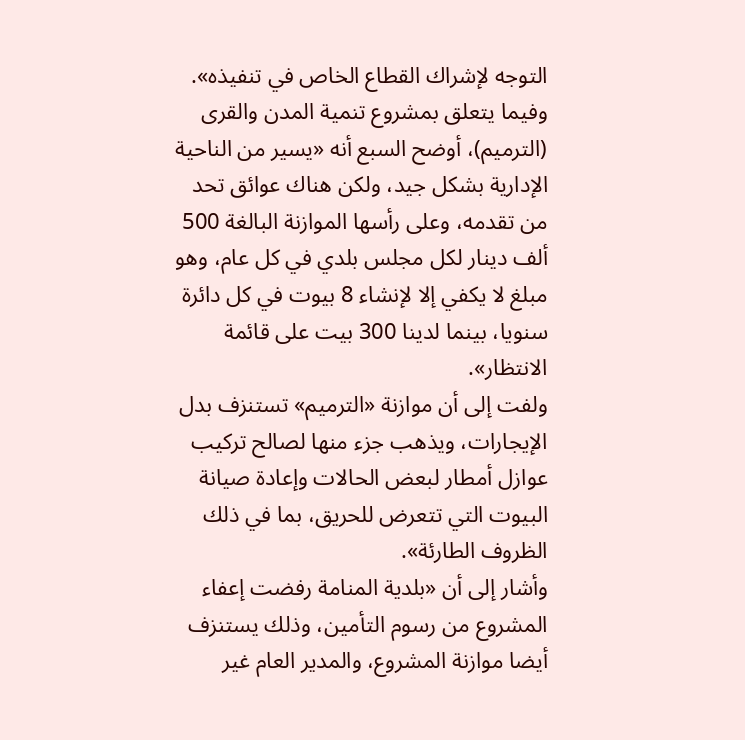التوجه لإشراك القطاع الخاص في تنفيذه».
وفيما يتعلق بمشروع تنمية المدن والقرى (الترميم)، أوضح السبع أنه «يسير من الناحية الإدارية بشكل جيد، ولكن هناك عوائق تحد من تقدمه، وعلى رأسها الموازنة البالغة 500 ألف دينار لكل مجلس بلدي في كل عام، وهو مبلغ لا يكفي إلا لإنشاء 8 بيوت في كل دائرة سنويا، بينما لدينا 300 بيت على قائمة الانتظار».
ولفت إلى أن موازنة «الترميم» تستنزف بدل الإيجارات، ويذهب جزء منها لصالح تركيب عوازل أمطار لبعض الحالات وإعادة صيانة البيوت التي تتعرض للحريق، بما في ذلك الظروف الطارئة».
وأشار إلى أن «بلدية المنامة رفضت إعفاء المشروع من رسوم التأمين، وذلك يستنزف أيضا موازنة المشروع، والمدير العام غير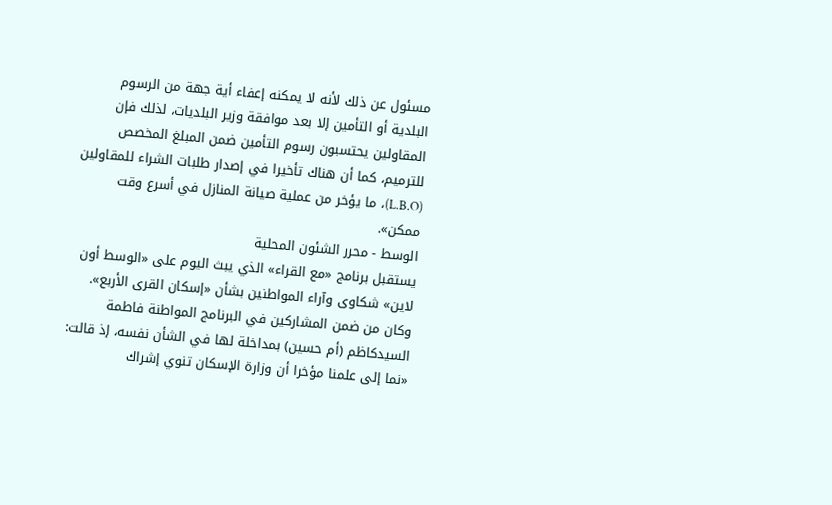مسئول عن ذلك لأنه لا يمكنه إعفاء أية جهة من الرسوم البلدية أو التأمين إلا بعد موافقة وزير البلديات، لذلك فإن المقاولين يحتسبون رسوم التأمين ضمن المبلغ المخصص للترميم، كما أن هناك تأخيرا في إصدار طلبات الشراء للمقاولين (L.B.O)، ما يؤخر من عملية صيانة المنازل في أسرع وقت ممكن».
الوسط - محرر الشئون المحلية
يستقبل برنامج «مع القراء» الذي يبث اليوم على «الوسط أون لاين» شكاوى وآراء المواطنين بشأن «إسكان القرى الأربع». وكان من ضمن المشاركين في البرنامج المواطنة فاطمة السيدكاظم (أم حسين) بمداخلة لها في الشأن نفسه، إذ قالت: «نما إلى علمنا مؤخرا أن وزارة الإسكان تنوي إشراك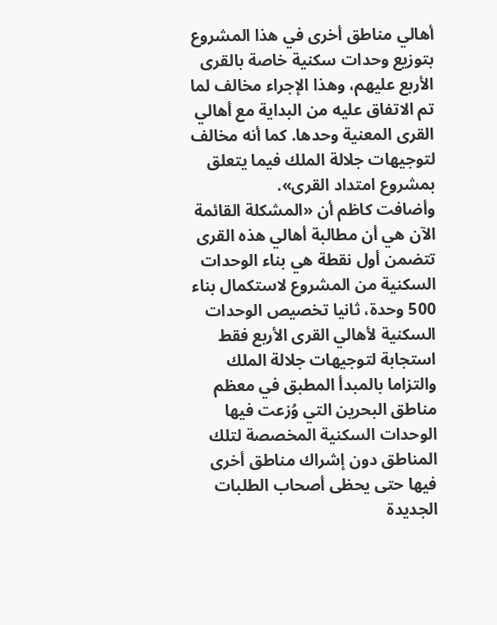أهالي مناطق أخرى في هذا المشروع بتوزيع وحدات سكنية خاصة بالقرى الأربع عليهم، وهذا الإجراء مخالف لما تم الاتفاق عليه من البداية مع أهالي القرى المعنية وحدها. كما أنه مخالف لتوجيهات جلالة الملك فيما يتعلق بمشروع امتداد القرى».
وأضافت كاظم أن «المشكلة القائمة الآن هي أن مطالبة أهالي هذه القرى تتضمن أول نقطة هي بناء الوحدات السكنية من المشروع لاستكمال بناء 500 وحدة، ثانيا تخصيص الوحدات السكنية لأهالي القرى الأربع فقط استجابة لتوجيهات جلالة الملك والتزاما بالمبدأ المطبق في معظم مناطق البحرين التي وُزعت فيها الوحدات السكنية المخصصة لتلك المناطق دون إشراك مناطق أخرى فيها حتى يحظى أصحاب الطلبات الجديدة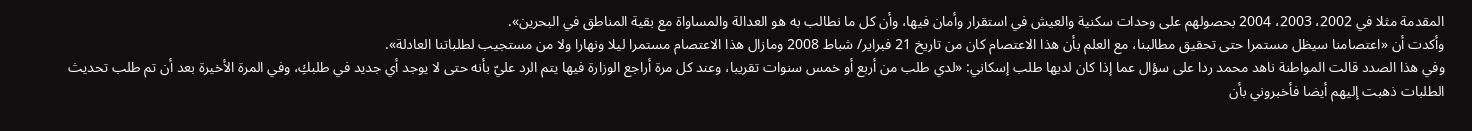المقدمة مثلا في 2002، 2003، 2004 بحصولهم على وحدات سكنية والعيش في استقرار وأمان فيها، وأن كل ما نطالب به هو العدالة والمساواة مع بقية المناطق في البحرين».
وأكدت أن «اعتصامنا سيظل مستمرا حتى تحقيق مطالبنا، مع العلم بأن هذا الاعتصام كان من تاريخ 21 فبراير/ شباط 2008 ومازال هذا الاعتصام مستمرا ليلا ونهارا ولا من مستجيب لطلباتنا العادلة».
وفي هذا الصدد قالت المواطنة ناهد محمد ردا على سؤال عما إذا كان لديها طلب إسكاني: «لدي طلب من أربع أو خمس سنوات تقريبا، وعند كل مرة أراجع الوزارة فيها يتم الرد عليّ بأنه حتى لا يوجد أي جديد في طلبكِ، وفي المرة الأخيرة بعد أن تم طلب تحديث الطلبات ذهبت إليهم أيضا فأخبروني بأن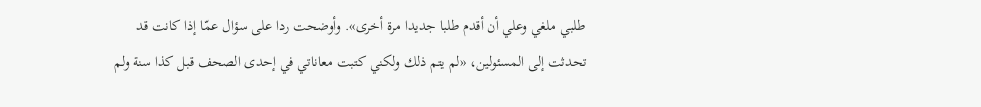طلبي ملغي وعلي أن أقدم طلبا جديدا مرة أخرى». وأوضحت ردا على سؤال عمّا إذا كانت قد تحدثت إلى المسئولين، «لم يتم ذلك ولكني كتبت معاناتي في إحدى الصحف قبل كذا سنة ولم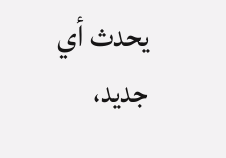يحدث أي جديد،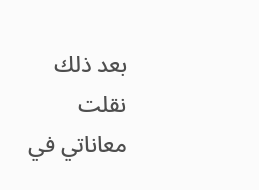بعد ذلك نقلت معاناتي في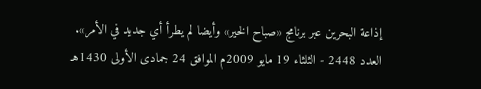إذاعة البحرين عبر برنامج «صباح الخير» وأيضا لم يطرأ أي جديد في الأمر».
العدد 2448 - الثلثاء 19 مايو 2009م الموافق 24 جمادى الأولى 1430هـ